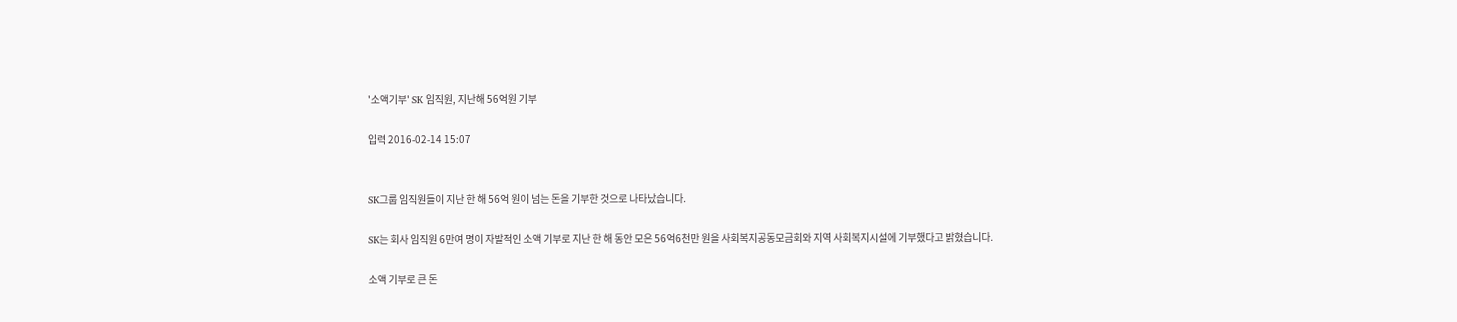'소액기부' SK 임직원, 지난해 56억원 기부

입력 2016-02-14 15:07


SK그룹 임직원들이 지난 한 해 56억 원이 넘는 돈을 기부한 것으로 나타났습니다.

SK는 회사 임직원 6만여 명이 자발적인 소액 기부로 지난 한 해 동안 모은 56억6천만 원을 사회복지공동모금회와 지역 사회복지시설에 기부했다고 밝혔습니다.

소액 기부로 큰 돈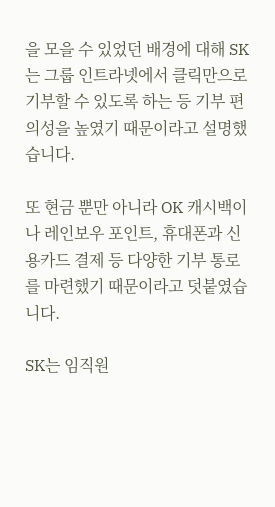을 모을 수 있었던 배경에 대해 SK는 그룹 인트라넷에서 클릭만으로 기부할 수 있도록 하는 등 기부 편의성을 높였기 때문이라고 설명했습니다.

또 현금 뿐만 아니라 OK 캐시백이나 레인보우 포인트, 휴대폰과 신용카드 결제 등 다양한 기부 통로를 마련했기 때문이라고 덧붙였습니다.

SK는 임직원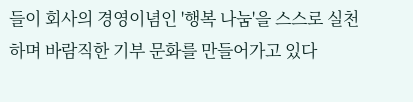들이 회사의 경영이념인 '행복 나눔'을 스스로 실천하며 바람직한 기부 문화를 만들어가고 있다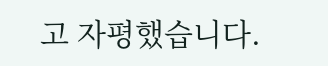고 자평했습니다.